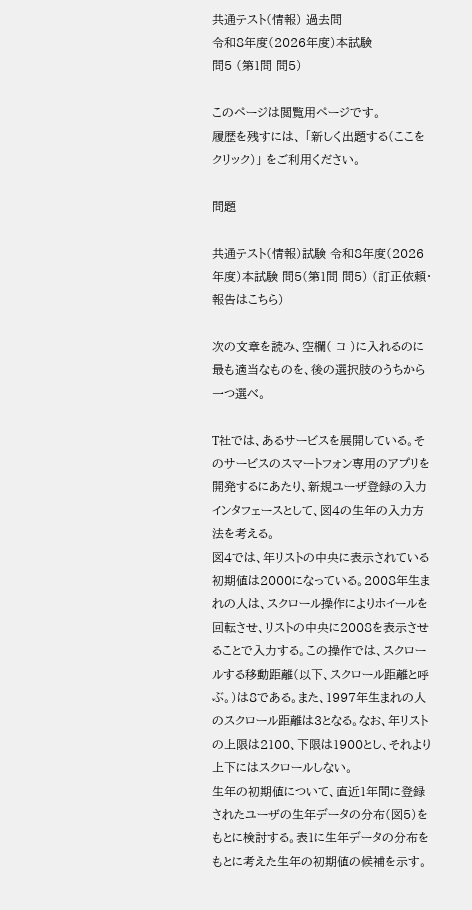共通テスト(情報) 過去問
令和8年度(2026年度)本試験
問5 (第1問 問5)

このページは閲覧用ページです。
履歴を残すには、 「新しく出題する(ここをクリック)」 をご利用ください。

問題

共通テスト(情報)試験 令和8年度(2026年度)本試験 問5(第1問 問5) (訂正依頼・報告はこちら)

次の文章を読み、空欄( コ )に入れるのに最も適当なものを、後の選択肢のうちから一つ選べ。

T社では、あるサービスを展開している。そのサービスのスマートフォン専用のアプリを開発するにあたり、新規ユーザ登録の入力インタフェースとして、図4の生年の入力方法を考える。
図4では、年リストの中央に表示されている初期値は2000になっている。2008年生まれの人は、スクロール操作によりホイールを回転させ、リストの中央に2008を表示させることで入力する。この操作では、スクロールする移動距離(以下、スクロール距離と呼ぶ。)は8である。また、1997年生まれの人のスクロール距離は3となる。なお、年リストの上限は2100、下限は1900とし、それより上下にはスクロールしない。
生年の初期値について、直近1年間に登録されたユーザの生年データの分布(図5)をもとに検討する。表1に生年データの分布をもとに考えた生年の初期値の候補を示す。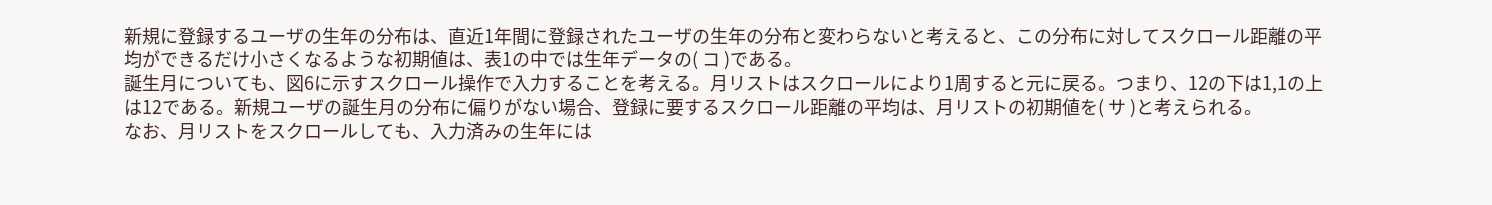新規に登録するユーザの生年の分布は、直近1年間に登録されたユーザの生年の分布と変わらないと考えると、この分布に対してスクロール距離の平均ができるだけ小さくなるような初期値は、表1の中では生年データの( コ )である。
誕生月についても、図6に示すスクロール操作で入力することを考える。月リストはスクロールにより1周すると元に戻る。つまり、12の下は1,1の上は12である。新規ユーザの誕生月の分布に偏りがない場合、登録に要するスクロール距離の平均は、月リストの初期値を( サ )と考えられる。
なお、月リストをスクロールしても、入力済みの生年には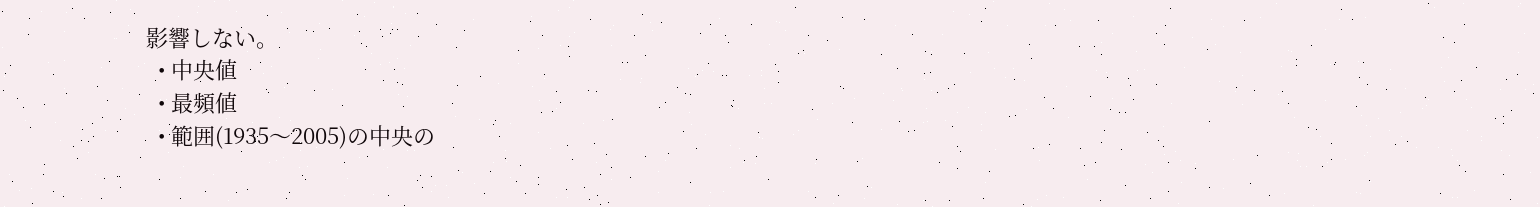影響しない。
  • 中央値
  • 最頻値
  • 範囲(1935〜2005)の中央の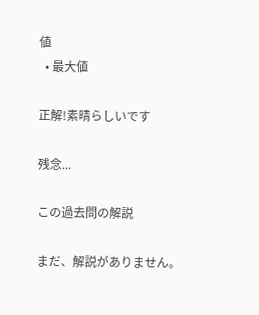値
  • 最大値

正解!素晴らしいです

残念...

この過去問の解説

まだ、解説がありません。